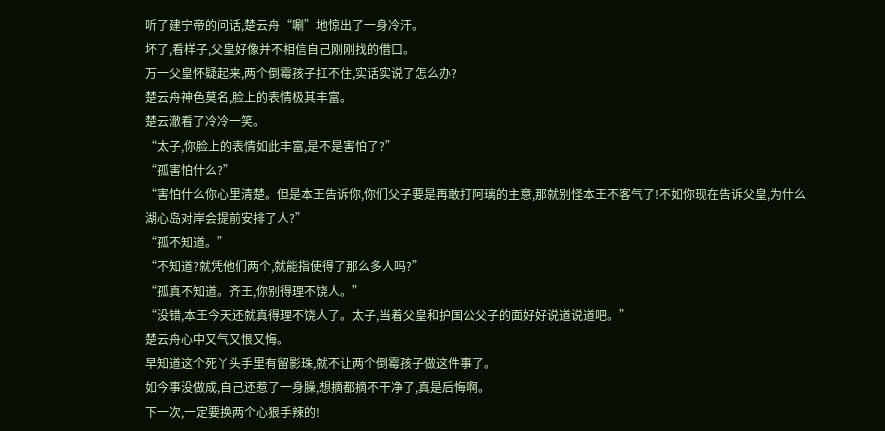听了建宁帝的问话,楚云舟“唰”地惊出了一身冷汗。
坏了,看样子,父皇好像并不相信自己刚刚找的借口。
万一父皇怀疑起来,两个倒霉孩子扛不住,实话实说了怎么办?
楚云舟神色莫名,脸上的表情极其丰富。
楚云澈看了冷冷一笑。
“太子,你脸上的表情如此丰富,是不是害怕了?”
“孤害怕什么?”
“害怕什么你心里清楚。但是本王告诉你,你们父子要是再敢打阿璃的主意,那就别怪本王不客气了!不如你现在告诉父皇,为什么湖心岛对岸会提前安排了人?”
“孤不知道。”
“不知道?就凭他们两个,就能指使得了那么多人吗?”
“孤真不知道。齐王,你别得理不饶人。”
“没错,本王今天还就真得理不饶人了。太子,当着父皇和护国公父子的面好好说道说道吧。”
楚云舟心中又气又恨又悔。
早知道这个死丫头手里有留影珠,就不让两个倒霉孩子做这件事了。
如今事没做成,自己还惹了一身臊,想摘都摘不干净了,真是后悔啊。
下一次,一定要换两个心狠手辣的!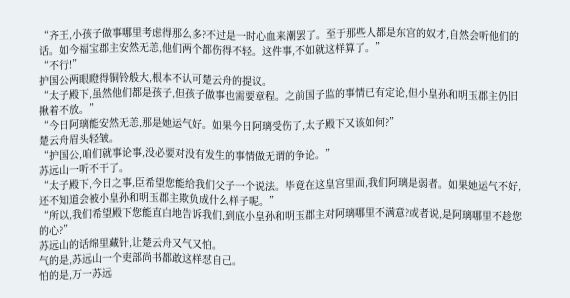“齐王,小孩子做事哪里考虑得那么多?不过是一时心血来潮罢了。至于那些人都是东宫的奴才,自然会听他们的话。如今福宝郡主安然无恙,他们两个都伤得不轻。这件事,不如就这样算了。”
“不行!”
护国公两眼瞪得铜铃般大,根本不认可楚云舟的提议。
“太子殿下,虽然他们都是孩子,但孩子做事也需要章程。之前国子监的事情已有定论,但小皇孙和明玉郡主仍旧揪着不放。”
“今日阿璃能安然无恙,那是她运气好。如果今日阿璃受伤了,太子殿下又该如何?”
楚云舟眉头轻皱。
“护国公,咱们就事论事,没必要对没有发生的事情做无谓的争论。”
苏远山一听不干了。
“太子殿下,今日之事,臣希望您能给我们父子一个说法。毕竟在这皇宫里面,我们阿璃是弱者。如果她运气不好,还不知道会被小皇孙和明玉郡主欺负成什么样子呢。”
“所以,我们希望殿下您能直白地告诉我们,到底小皇孙和明玉郡主对阿璃哪里不满意?或者说,是阿璃哪里不趁您的心?”
苏远山的话绵里藏针,让楚云舟又气又怕。
气的是,苏远山一个吏部尚书都敢这样怼自己。
怕的是,万一苏远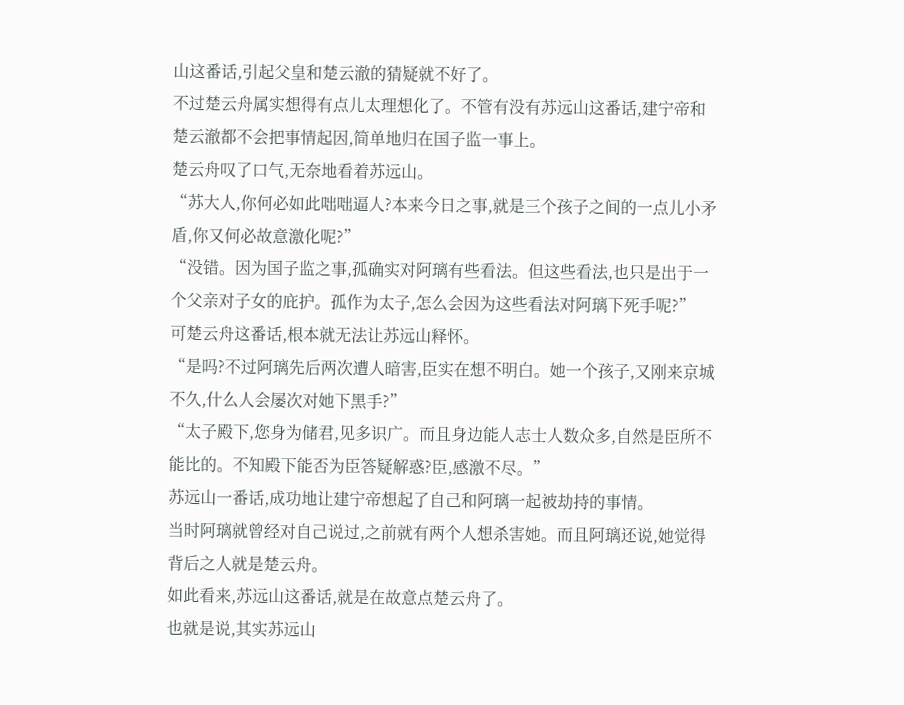山这番话,引起父皇和楚云澈的猜疑就不好了。
不过楚云舟属实想得有点儿太理想化了。不管有没有苏远山这番话,建宁帝和楚云澈都不会把事情起因,简单地归在国子监一事上。
楚云舟叹了口气,无奈地看着苏远山。
“苏大人,你何必如此咄咄逼人?本来今日之事,就是三个孩子之间的一点儿小矛盾,你又何必故意激化呢?”
“没错。因为国子监之事,孤确实对阿璃有些看法。但这些看法,也只是出于一个父亲对子女的庇护。孤作为太子,怎么会因为这些看法对阿璃下死手呢?”
可楚云舟这番话,根本就无法让苏远山释怀。
“是吗?不过阿璃先后两次遭人暗害,臣实在想不明白。她一个孩子,又刚来京城不久,什么人会屡次对她下黑手?”
“太子殿下,您身为储君,见多识广。而且身边能人志士人数众多,自然是臣所不能比的。不知殿下能否为臣答疑解惑?臣,感激不尽。”
苏远山一番话,成功地让建宁帝想起了自己和阿璃一起被劫持的事情。
当时阿璃就曾经对自己说过,之前就有两个人想杀害她。而且阿璃还说,她觉得背后之人就是楚云舟。
如此看来,苏远山这番话,就是在故意点楚云舟了。
也就是说,其实苏远山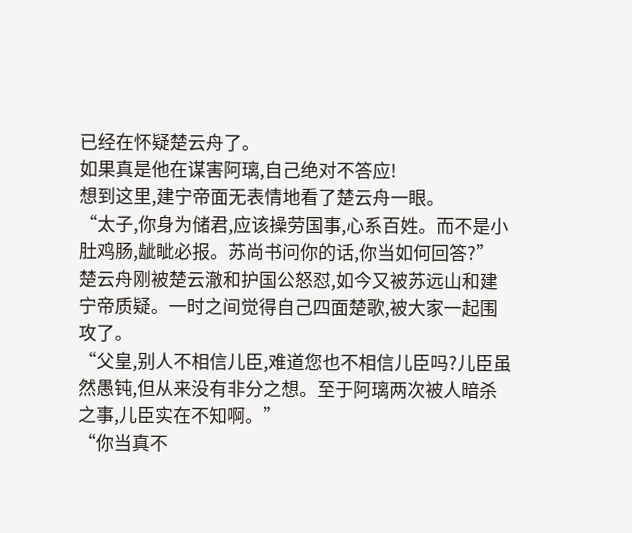已经在怀疑楚云舟了。
如果真是他在谋害阿璃,自己绝对不答应!
想到这里,建宁帝面无表情地看了楚云舟一眼。
“太子,你身为储君,应该操劳国事,心系百姓。而不是小肚鸡肠,龇眦必报。苏尚书问你的话,你当如何回答?”
楚云舟刚被楚云澈和护国公怒怼,如今又被苏远山和建宁帝质疑。一时之间觉得自己四面楚歌,被大家一起围攻了。
“父皇,别人不相信儿臣,难道您也不相信儿臣吗?儿臣虽然愚钝,但从来没有非分之想。至于阿璃两次被人暗杀之事,儿臣实在不知啊。”
“你当真不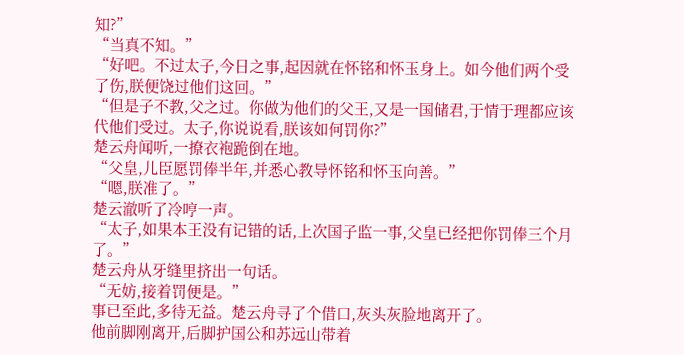知?”
“当真不知。”
“好吧。不过太子,今日之事,起因就在怀铭和怀玉身上。如今他们两个受了伤,朕便饶过他们这回。”
“但是子不教,父之过。你做为他们的父王,又是一国储君,于情于理都应该代他们受过。太子,你说说看,朕该如何罚你?”
楚云舟闻听,一撩衣袍跪倒在地。
“父皇,儿臣愿罚俸半年,并悉心教导怀铭和怀玉向善。”
“嗯,朕准了。”
楚云澈听了冷哼一声。
“太子,如果本王没有记错的话,上次国子监一事,父皇已经把你罚俸三个月了。”
楚云舟从牙缝里挤出一句话。
“无妨,接着罚便是。”
事已至此,多待无益。楚云舟寻了个借口,灰头灰脸地离开了。
他前脚刚离开,后脚护国公和苏远山带着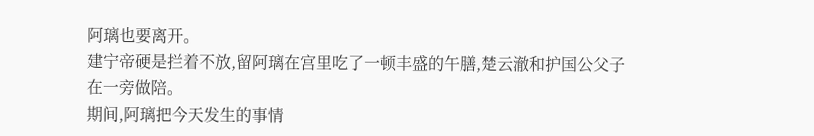阿璃也要离开。
建宁帝硬是拦着不放,留阿璃在宫里吃了一顿丰盛的午膳,楚云澈和护国公父子在一旁做陪。
期间,阿璃把今天发生的事情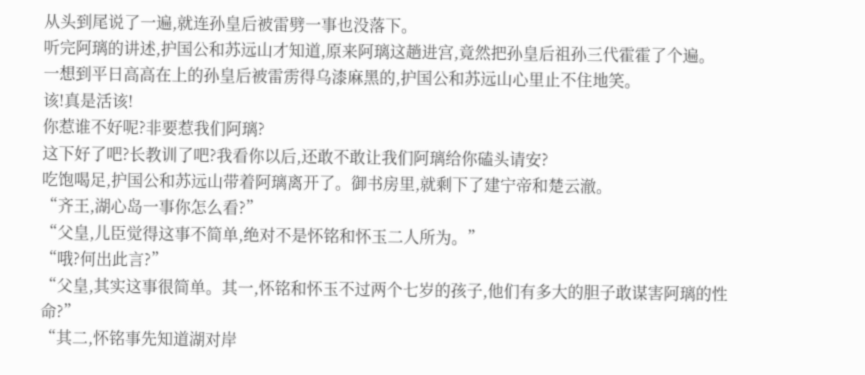从头到尾说了一遍,就连孙皇后被雷劈一事也没落下。
听完阿璃的讲述,护国公和苏远山才知道,原来阿璃这趟进宫,竟然把孙皇后祖孙三代霍霍了个遍。
一想到平日高高在上的孙皇后被雷雳得乌漆麻黑的,护国公和苏远山心里止不住地笑。
该!真是活该!
你惹谁不好呢?非要惹我们阿璃?
这下好了吧?长教训了吧?我看你以后,还敢不敢让我们阿璃给你磕头请安?
吃饱喝足,护国公和苏远山带着阿璃离开了。御书房里,就剩下了建宁帝和楚云澈。
“齐王,湖心岛一事你怎么看?”
“父皇,儿臣觉得这事不简单,绝对不是怀铭和怀玉二人所为。”
“哦?何出此言?”
“父皇,其实这事很简单。其一,怀铭和怀玉不过两个七岁的孩子,他们有多大的胆子敢谋害阿璃的性命?”
“其二,怀铭事先知道湖对岸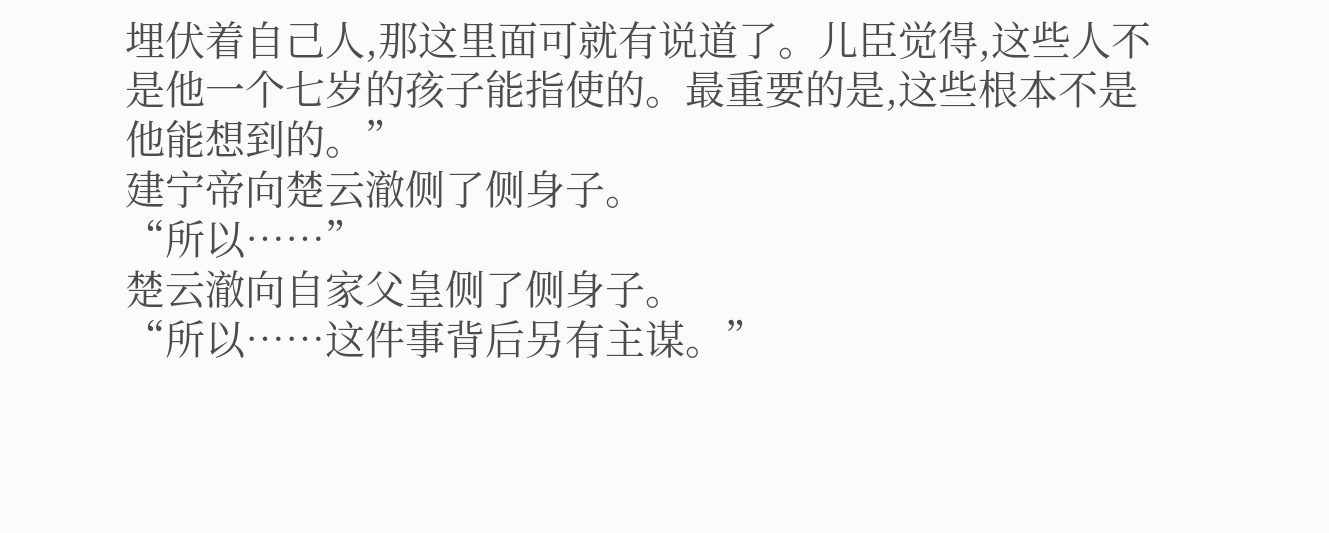埋伏着自己人,那这里面可就有说道了。儿臣觉得,这些人不是他一个七岁的孩子能指使的。最重要的是,这些根本不是他能想到的。”
建宁帝向楚云澈侧了侧身子。
“所以……”
楚云澈向自家父皇侧了侧身子。
“所以……这件事背后另有主谋。”